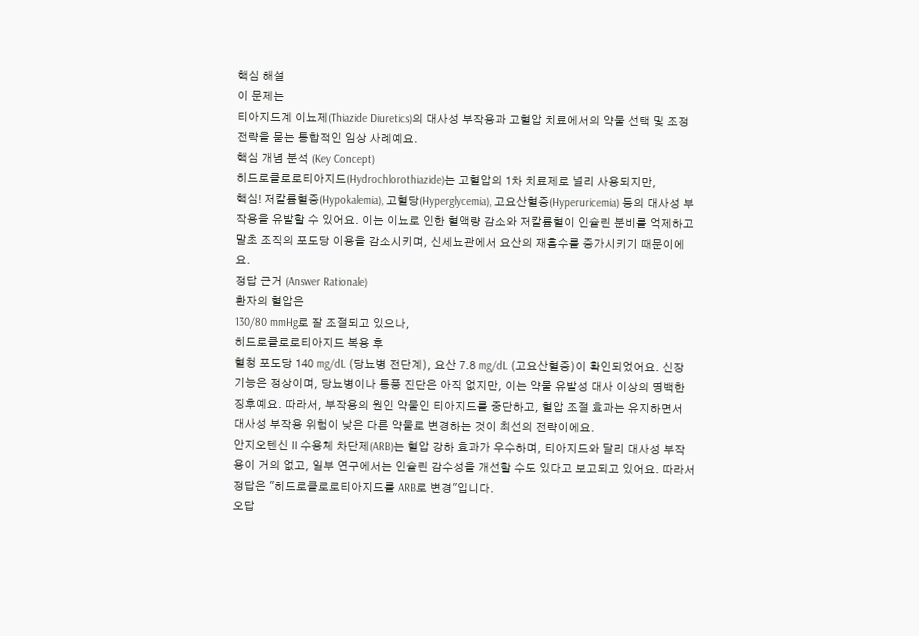핵심 해설
이 문제는
티아지드계 이뇨제(Thiazide Diuretics)의 대사성 부작용과 고혈압 치료에서의 약물 선택 및 조정 전략을 묻는 통합적인 임상 사례예요.
핵심 개념 분석 (Key Concept)
히드로클로로티아지드(Hydrochlorothiazide)는 고혈압의 1차 치료제로 널리 사용되지만,
핵심! 저칼륨혈증(Hypokalemia), 고혈당(Hyperglycemia), 고요산혈증(Hyperuricemia) 등의 대사성 부작용을 유발할 수 있어요. 이는 이뇨로 인한 혈액량 감소와 저칼륨혈이 인슐린 분비를 억제하고 말초 조직의 포도당 이용을 감소시키며, 신세뇨관에서 요산의 재흡수를 증가시키기 때문이에요.
정답 근거 (Answer Rationale)
환자의 혈압은
130/80 mmHg로 잘 조절되고 있으나,
히드로클로로티아지드 복용 후
혈청 포도당 140 mg/dL (당뇨병 전단계), 요산 7.8 mg/dL (고요산혈증)이 확인되었어요. 신장 기능은 정상이며, 당뇨병이나 통풍 진단은 아직 없지만, 이는 약물 유발성 대사 이상의 명백한 징후예요. 따라서, 부작용의 원인 약물인 티아지드를 중단하고, 혈압 조절 효과는 유지하면서 대사성 부작용 위험이 낮은 다른 약물로 변경하는 것이 최선의 전략이에요.
안지오텐신 II 수용체 차단제(ARB)는 혈압 강하 효과가 우수하며, 티아지드와 달리 대사성 부작용이 거의 없고, 일부 연구에서는 인슐린 감수성을 개선할 수도 있다고 보고되고 있어요. 따라서 정답은 "히드로클로로티아지드를 ARB로 변경"입니다.
오답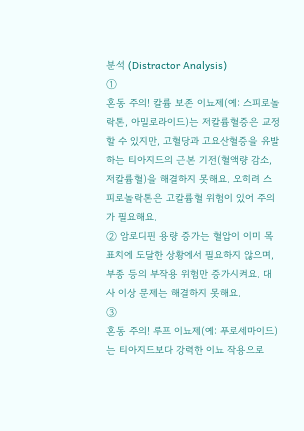분석 (Distractor Analysis)
①
혼동 주의! 칼륨 보존 이뇨제(예: 스피로놀락톤, 아밀로라이드)는 저칼륨혈증은 교정할 수 있지만, 고혈당과 고요산혈증을 유발하는 티아지드의 근본 기전(혈액량 감소, 저칼륨혈)을 해결하지 못해요. 오히려 스피로놀락톤은 고칼륨혈 위험이 있어 주의가 필요해요.
② 암로디핀 용량 증가는 혈압이 이미 목표치에 도달한 상황에서 필요하지 않으며, 부종 등의 부작용 위험만 증가시켜요. 대사 이상 문제는 해결하지 못해요.
③
혼동 주의! 루프 이뇨제(예: 푸로세마이드)는 티아지드보다 강력한 이뇨 작용으로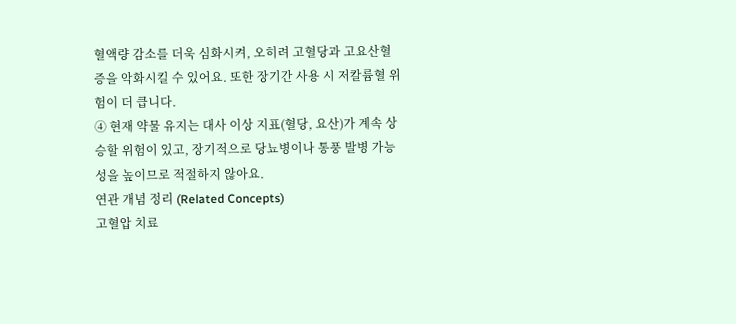혈액량 감소를 더욱 심화시켜, 오히려 고혈당과 고요산혈증을 악화시킬 수 있어요. 또한 장기간 사용 시 저칼륨혈 위험이 더 큽니다.
④ 현재 약물 유지는 대사 이상 지표(혈당, 요산)가 계속 상승할 위험이 있고, 장기적으로 당뇨병이나 통풍 발병 가능성을 높이므로 적절하지 않아요.
연관 개념 정리 (Related Concepts)
고혈압 치료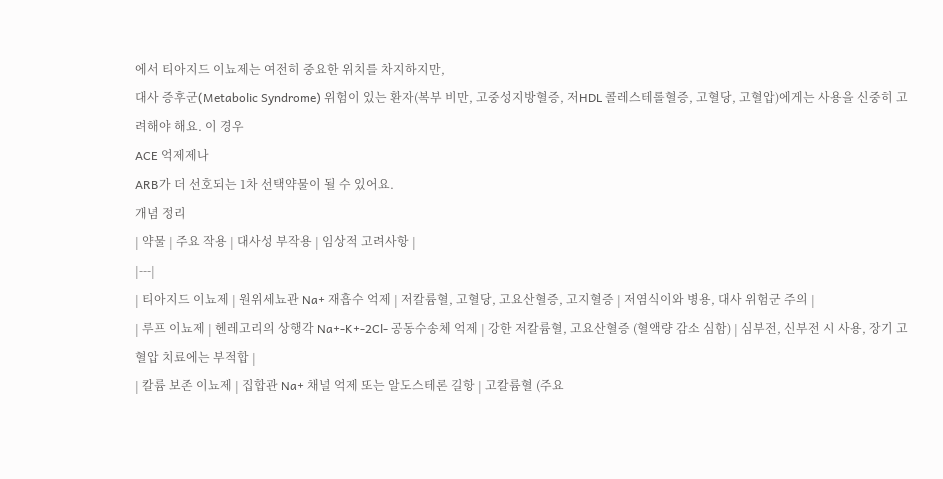에서 티아지드 이뇨제는 여전히 중요한 위치를 차지하지만,
대사 증후군(Metabolic Syndrome) 위험이 있는 환자(복부 비만, 고중성지방혈증, 저HDL 콜레스테롤혈증, 고혈당, 고혈압)에게는 사용을 신중히 고려해야 해요. 이 경우
ACE 억제제나
ARB가 더 선호되는 1차 선택약물이 될 수 있어요.
개념 정리
| 약물 | 주요 작용 | 대사성 부작용 | 임상적 고려사항 |
|---|
| 티아지드 이뇨제 | 원위세뇨관 Na+ 재흡수 억제 | 저칼륨혈, 고혈당, 고요산혈증, 고지혈증 | 저염식이와 병용, 대사 위험군 주의 |
| 루프 이뇨제 | 헨레고리의 상행각 Na+-K+-2Cl- 공동수송체 억제 | 강한 저칼륨혈, 고요산혈증 (혈액량 감소 심함) | 심부전, 신부전 시 사용, 장기 고혈압 치료에는 부적합 |
| 칼륨 보존 이뇨제 | 집합관 Na+ 채널 억제 또는 알도스테론 길항 | 고칼륨혈 (주요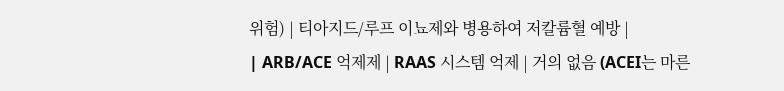위험) | 티아지드/루프 이뇨제와 병용하여 저칼륨혈 예방 |
| ARB/ACE 억제제 | RAAS 시스템 억제 | 거의 없음 (ACEI는 마른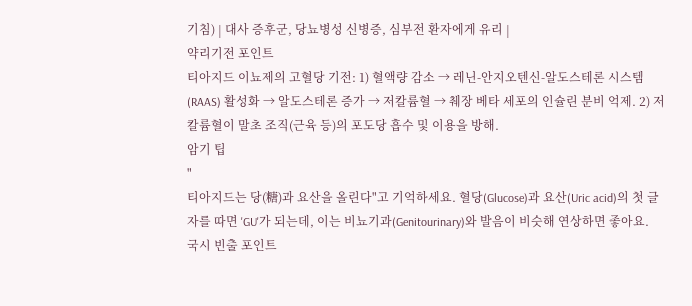기침) | 대사 증후군, 당뇨병성 신병증, 심부전 환자에게 유리 |
약리기전 포인트
티아지드 이뇨제의 고혈당 기전: 1) 혈액량 감소 → 레닌-안지오텐신-알도스테론 시스템(RAAS) 활성화 → 알도스테론 증가 → 저칼륨혈 → 췌장 베타 세포의 인슐린 분비 억제. 2) 저칼륨혈이 말초 조직(근육 등)의 포도당 흡수 및 이용을 방해.
암기 팁
"
티아지드는 당(糖)과 요산을 올린다"고 기억하세요. 혈당(Glucose)과 요산(Uric acid)의 첫 글자를 따면 'GU'가 되는데, 이는 비뇨기과(Genitourinary)와 발음이 비슷해 연상하면 좋아요.
국시 빈출 포인트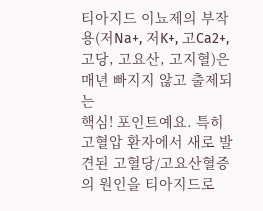티아지드 이뇨제의 부작용(저Na+, 저K+, 고Ca2+, 고당, 고요산, 고지혈)은 매년 빠지지 않고 출제되는
핵심! 포인트예요. 특히 고혈압 환자에서 새로 발견된 고혈당/고요산혈증의 원인을 티아지드로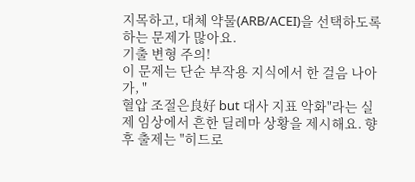지목하고, 대체 약물(ARB/ACEI)을 선택하도록 하는 문제가 많아요.
기출 변형 주의!
이 문제는 단순 부작용 지식에서 한 걸음 나아가, "
혈압 조절은良好 but 대사 지표 악화"라는 실제 임상에서 흔한 딜레마 상황을 제시해요. 향후 출제는 "히드로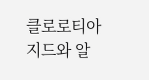클로로티아지드와 알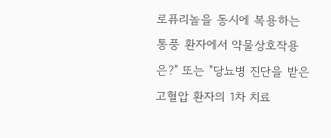로퓨리놀을 동시에 복용하는 통풍 환자에서 약물상호작용은?" 또는 "당뇨병 진단을 받은 고혈압 환자의 1차 치료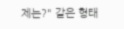제는?" 같은 형태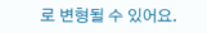로 변형될 수 있어요.